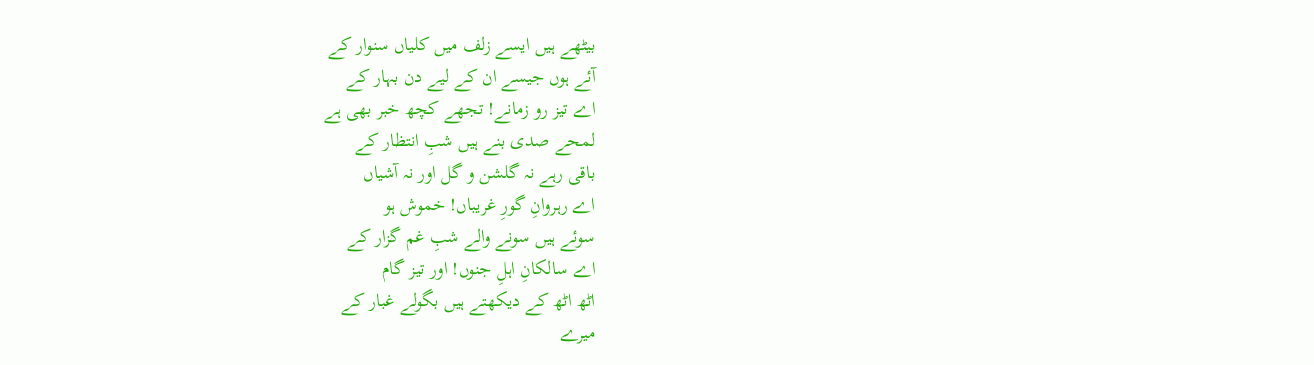بیٹھے ہیں ایسے زلف میں کلیاں سنوار کے
آئے ہوں جیسے ان کے لیے دن بہار کے
اے تیز رو زمانے! تجھے کچھ خبر بھی ہے
لمحے صدی بنے ہیں شبِ انتظار کے
باقی رہے نہ گلشن و گل اور نہ آشیاں
اے رہروانِ گورِ غریباں! خموش ہو
سوئے ہیں سونے والے شبِ غم گزار کے
اے سالکانِ اہلِ جنوں! اور تیز گام
اٹھ اٹھ کے دیکھتے ہیں بگولے غبار کے
میرے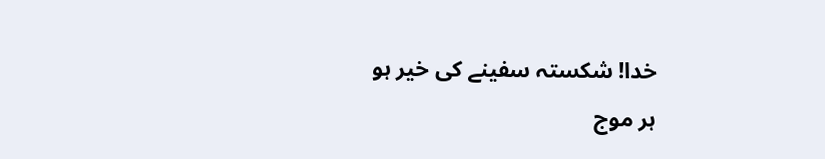خدا! شکستہ سفینے کی خیر ہو
ہر موج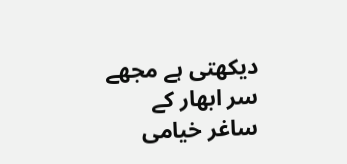دیکھتی ہے مجھے سر ابھار کے
ساغر خیامی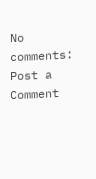No comments:
Post a Comment